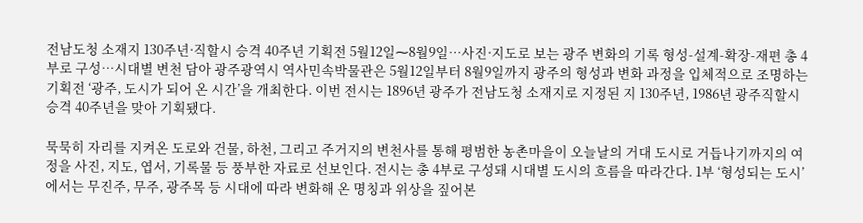전남도청 소재지 130주년·직할시 승격 40주년 기획전 5월12일⁓8월9일…사진·지도로 보는 광주 변화의 기록 형성-설계-확장-재편 총 4부로 구성…시대별 변천 담아 광주광역시 역사민속박물관은 5월12일부터 8월9일까지 광주의 형성과 변화 과정을 입체적으로 조명하는 기획전 ‘광주, 도시가 되어 온 시간’을 개최한다. 이번 전시는 1896년 광주가 전남도청 소재지로 지정된 지 130주년, 1986년 광주직할시 승격 40주년을 맞아 기획됐다.

묵묵히 자리를 지켜온 도로와 건물, 하천, 그리고 주거지의 변천사를 통해 평범한 농촌마을이 오늘날의 거대 도시로 거듭나기까지의 여정을 사진, 지도, 엽서, 기록물 등 풍부한 자료로 선보인다. 전시는 총 4부로 구성돼 시대별 도시의 흐름을 따라간다. 1부 ‘형성되는 도시’에서는 무진주, 무주, 광주목 등 시대에 따라 변화해 온 명칭과 위상을 짚어본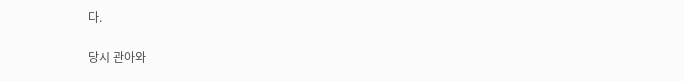다.

당시 관아와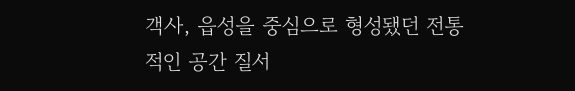객사, 읍성을 중심으로 형성됐던 전통적인 공간 질서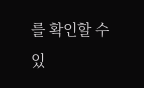를 확인할 수 있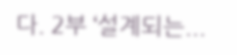다. 2부 ‘설계되는...